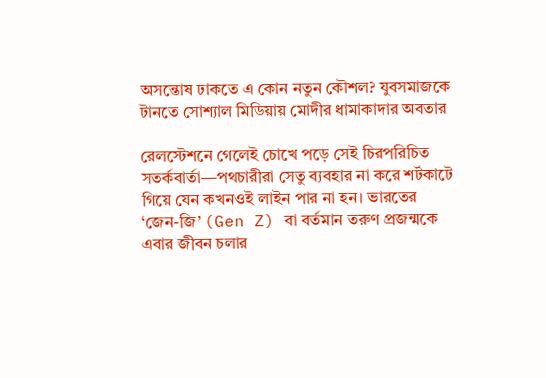অসন্তোষ ঢাকতে এ কোন নতুন কৌশল? যুবসমাজকে টানতে সোশ্যাল মিডিয়ায় মোদীর ধামাকাদার অবতার

রেলস্টেশনে গেলেই চোখে পড়ে সেই চিরপরিচিত সতর্কবার্তা—পথচারীরা সেতু ব্যবহার না করে শর্টকাটে গিয়ে যেন কখনওই লাইন পার না হন। ভারতের ‘জেন-জি’ (Gen Z) বা বর্তমান তরুণ প্রজন্মকে এবার জীবন চলার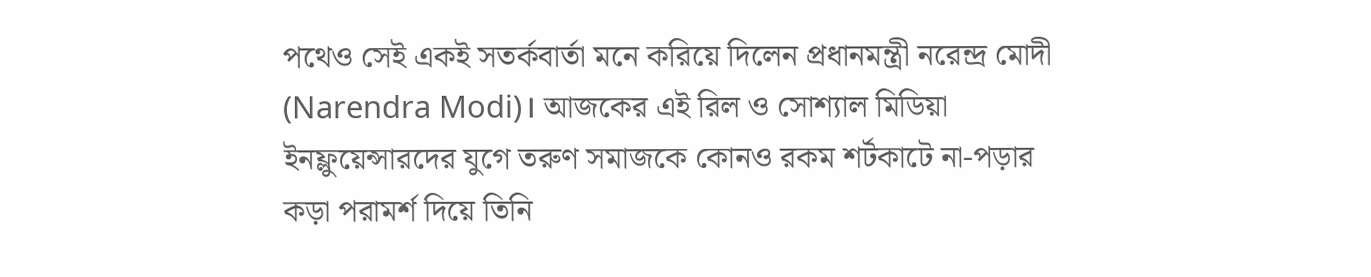পথেও সেই একই সতর্কবার্তা মনে করিয়ে দিলেন প্রধানমন্ত্রী নরেন্দ্র মোদী (Narendra Modi)। আজকের এই রিল ও সোশ্যাল মিডিয়া ইনফ্লুয়েন্সারদের যুগে তরুণ সমাজকে কোনও রকম শর্টকাটে না-পড়ার কড়া পরামর্শ দিয়ে তিনি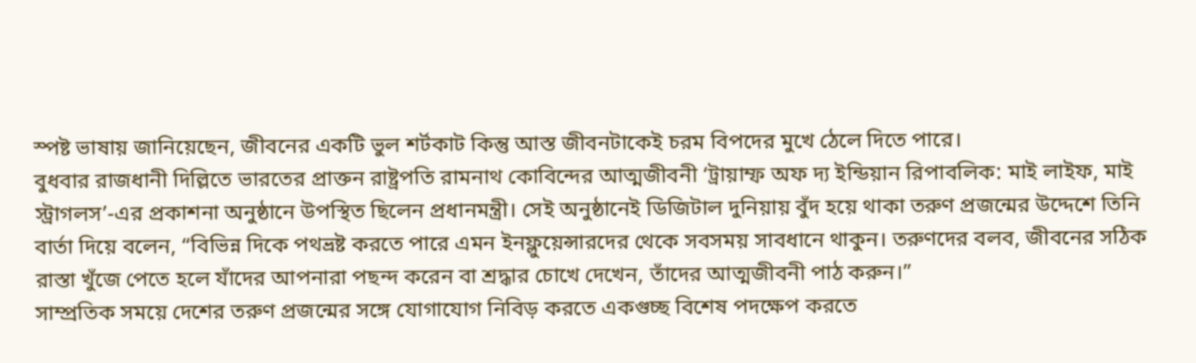স্পষ্ট ভাষায় জানিয়েছেন, জীবনের একটি ভুল শর্টকাট কিন্তু আস্ত জীবনটাকেই চরম বিপদের মুখে ঠেলে দিতে পারে।
বুধবার রাজধানী দিল্লিতে ভারতের প্রাক্তন রাষ্ট্রপতি রামনাথ কোবিন্দের আত্মজীবনী ‘ট্রায়াম্ফ অফ দ্য ইন্ডিয়ান রিপাবলিক: মাই লাইফ, মাই স্ট্রাগলস’-এর প্রকাশনা অনুষ্ঠানে উপস্থিত ছিলেন প্রধানমন্ত্রী। সেই অনুষ্ঠানেই ডিজিটাল দুনিয়ায় বুঁদ হয়ে থাকা তরুণ প্রজন্মের উদ্দেশে তিনি বার্তা দিয়ে বলেন, “বিভিন্ন দিকে পথভ্রষ্ট করতে পারে এমন ইনফ্লুয়েন্সারদের থেকে সবসময় সাবধানে থাকুন। তরুণদের বলব, জীবনের সঠিক রাস্তা খুঁজে পেতে হলে যাঁদের আপনারা পছন্দ করেন বা শ্রদ্ধার চোখে দেখেন, তাঁদের আত্মজীবনী পাঠ করুন।”
সাম্প্রতিক সময়ে দেশের তরুণ প্রজন্মের সঙ্গে যোগাযোগ নিবিড় করতে একগুচ্ছ বিশেষ পদক্ষেপ করতে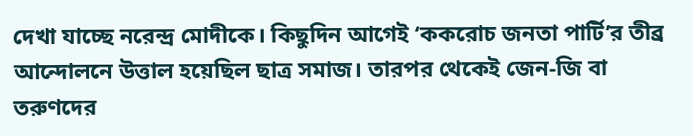দেখা যাচ্ছে নরেন্দ্র মোদীকে। কিছুদিন আগেই ‘ককরোচ জনতা পার্টি’র তীব্র আন্দোলনে উত্তাল হয়েছিল ছাত্র সমাজ। তারপর থেকেই জেন-জি বা তরুণদের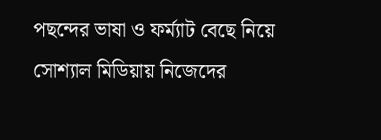পছন্দের ভাষা ও ফর্ম্যাট বেছে নিয়ে সোশ্যাল মিডিয়ায় নিজেদের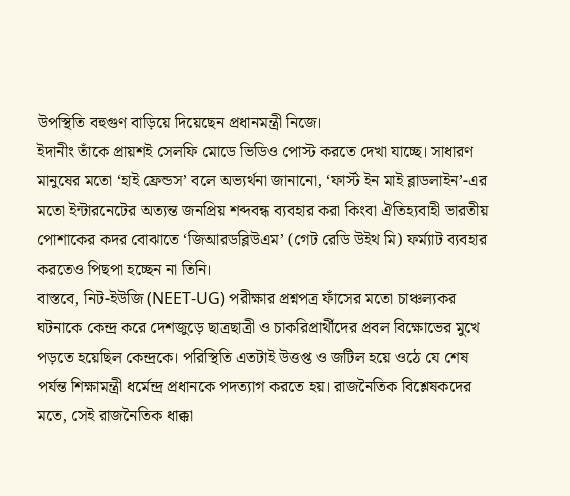উপস্থিতি বহুগুণ বাড়িয়ে দিয়েছেন প্রধানমন্ত্রী নিজে।
ইদানীং তাঁকে প্রায়শই সেলফি মোডে ভিডিও পোস্ট করতে দেখা যাচ্ছে। সাধারণ মানুষের মতো ‘হাই ফ্রেন্ডস’ বলে অভ্যর্থনা জানানো, ‘ফার্স্ট ইন মাই ব্লাডলাইন’-এর মতো ইন্টারনেটের অত্যন্ত জনপ্রিয় শব্দবন্ধ ব্যবহার করা কিংবা ঐতিহ্যবাহী ভারতীয় পোশাকের কদর বোঝাতে ‘জিআরডব্লিউএম’ (গেট রেডি উইথ মি) ফর্ম্যাট ব্যবহার করতেও পিছপা হচ্ছেন না তিনি।
বাস্তবে, নিট-ইউজি (NEET-UG) পরীক্ষার প্রশ্নপত্র ফাঁসের মতো চাঞ্চল্যকর ঘটনাকে কেন্দ্র করে দেশজুড়ে ছাত্রছাত্রী ও চাকরিপ্রার্থীদের প্রবল বিক্ষোভের মুখে পড়তে হয়েছিল কেন্দ্রকে। পরিস্থিতি এতটাই উত্তপ্ত ও জটিল হয়ে ওঠে যে শেষ পর্যন্ত শিক্ষামন্ত্রী ধর্মেন্দ্র প্রধানকে পদত্যাগ করতে হয়। রাজনৈতিক বিশ্লেষকদের মতে, সেই রাজনৈতিক ধাক্কা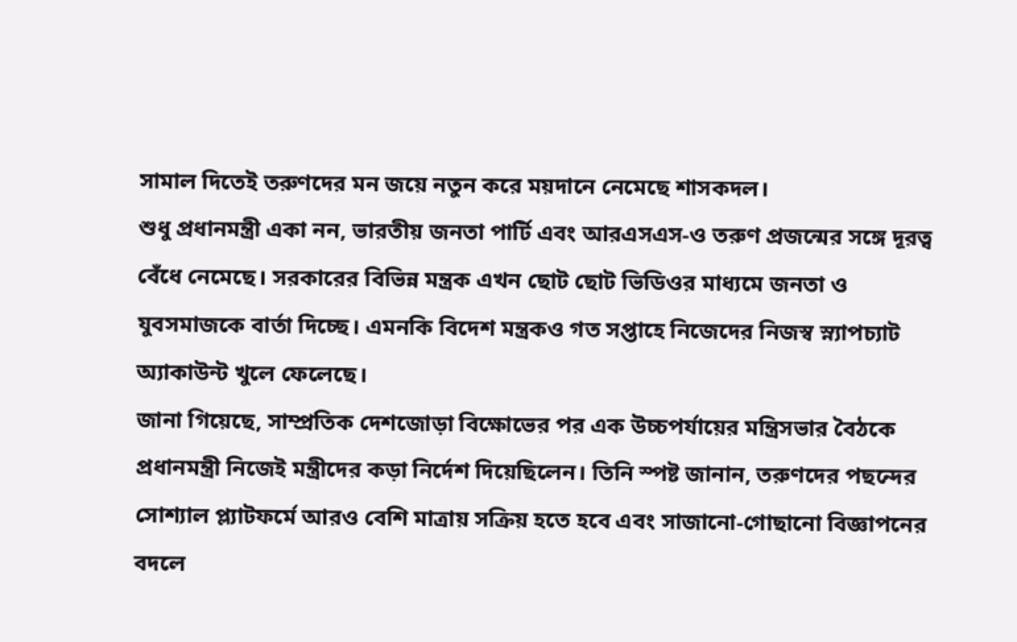সামাল দিতেই তরুণদের মন জয়ে নতুন করে ময়দানে নেমেছে শাসকদল।
শুধু প্রধানমন্ত্রী একা নন, ভারতীয় জনতা পার্টি এবং আরএসএস-ও তরুণ প্রজন্মের সঙ্গে দূরত্ব বেঁধে নেমেছে। সরকারের বিভিন্ন মন্ত্রক এখন ছোট ছোট ভিডিওর মাধ্যমে জনতা ও যুবসমাজকে বার্তা দিচ্ছে। এমনকি বিদেশ মন্ত্রকও গত সপ্তাহে নিজেদের নিজস্ব স্ন্যাপচ্যাট অ্যাকাউন্ট খুলে ফেলেছে।
জানা গিয়েছে, সাম্প্রতিক দেশজোড়া বিক্ষোভের পর এক উচ্চপর্যায়ের মন্ত্রিসভার বৈঠকে প্রধানমন্ত্রী নিজেই মন্ত্রীদের কড়া নির্দেশ দিয়েছিলেন। তিনি স্পষ্ট জানান, তরুণদের পছন্দের সোশ্যাল প্ল্যাটফর্মে আরও বেশি মাত্রায় সক্রিয় হতে হবে এবং সাজানো-গোছানো বিজ্ঞাপনের বদলে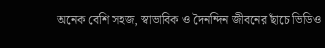অনেক বেশি সহজ, স্বাভাবিক ও দৈনন্দিন জীবনের ছাঁচে ভিডিও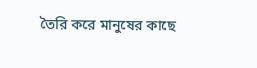তৈরি করে মানুষের কাছে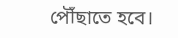পৌঁছাতে হবে।